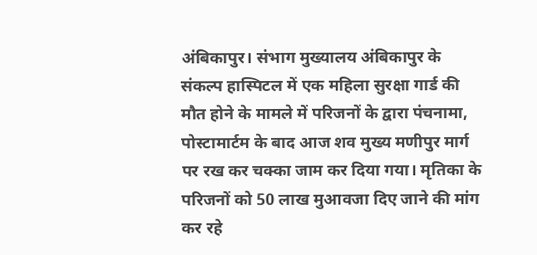अंबिकापुर। संभाग मुख्यालय अंबिकापुर के संकल्प हास्पिटल में एक महिला सुरक्षा गार्ड की मौत होने के मामले में परिजनों के द्वारा पंचनामा, पोस्टामार्टम के बाद आज शव मुख्य मणीपुर मार्ग पर रख कर चक्का जाम कर दिया गया। मृतिका के परिजनों को 50 लाख मुआवजा दिए जाने की मांग कर रहे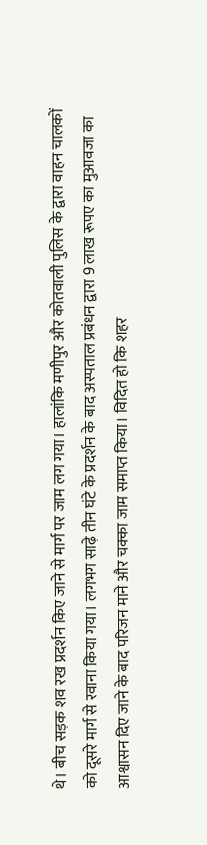थे। बीच सड़क शव रख प्रदर्शन किए जाने से मार्ग पर जाम लग गया। हालांकि मणीपुर और कोतवाली पुलिस के द्वारा वाहन चालकों को दूसरे मार्ग से रवाना किया गया। लगभग साढ़े तीन घंटे के प्रदर्शन के बाद अस्पताल प्रबंधन द्वारा 9 लाख रूपए का मुआवजा का आश्वासन दिए जाने के बाद परिजन माने और चक्का जाम समाप्त किया। विदित हो कि शहर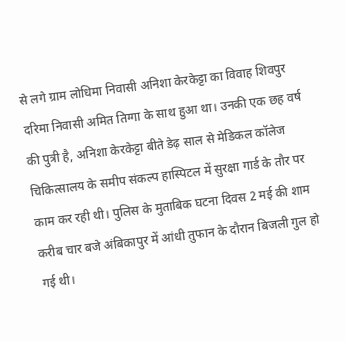से लगे ग्राम लोधिमा निवासी अनिशा केरकेट्टा का विवाह शिवपुर दरिमा निवासी अमित तिग्गा के साथ हुआ था। उनकी एक छह वर्ष की पुत्री है, अनिशा केरकेट्टा बीते डेढ़ साल से मेडिकल कॉलेज चिकित्सालय के समीप संकल्प हास्पिटल में सुरक्षा गार्ड के तौर पर काम कर रही थी। पुलिस के मुताबिक घटना दिवस 2 मई की शाम करीब चार बजे अंबिकापुर में आंधी तुफान के दौरान बिजली गुल हो गई थी।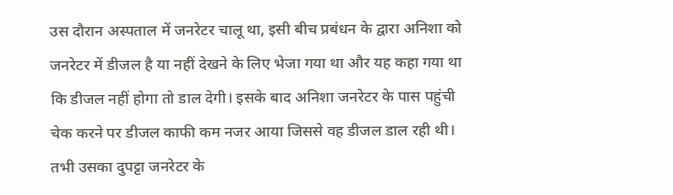उस दौरान अस्पताल में जनरेटर चालू था, इसी बीच प्रबंधन के द्वारा अनिशा को जनरेटर में डीजल है या नहीं देखने के लिए भेजा गया था और यह कहा गया था कि डीजल नहीं होगा तो डाल देगी। इसके बाद अनिशा जनरेटर के पास पहुंची चेक करने पर डीजल काफी कम नजर आया जिससे वह डीजल डाल रही थी। तभी उसका दुपट्टा जनरेटर के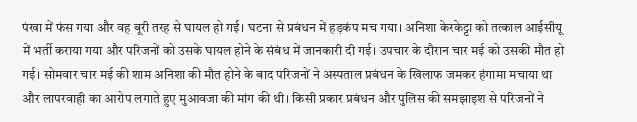पंखा में फंस गया और वह बूरी तरह से घायल हो गई। घटना से प्रबंधन में हड़कंप मच गया। अनिशा केरकेट्टा को तत्काल आईसीयू में भर्ती कराया गया और परिजनों को उसके घायल होने के संबंध में जानकारी दी गई। उपचार के दौरान चार मई को उसकी मौत हो गई। सोमवार चार मई की शाम अनिशा की मौत होने के बाद परिजनों ने अस्पताल प्रबंधन के खिलाफ जमकर हंगामा मचाया था और लापरवाही का आरोप लगाते हुए मुआवजा की मांग की थी। किसी प्रकार प्रबंधन और पुलिस की समझाइश से परिजनों ने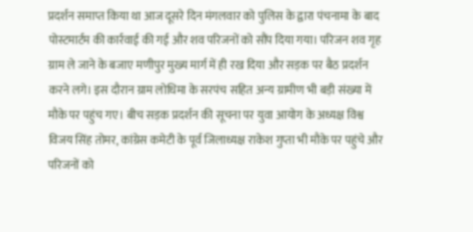प्रदर्शन समाप्त किया था आज दूसरे दिन मंगलवार को पुलिस के द्वारा पंचनामा के बाद पोस्टमार्टम की कार्रवाई की गई और शव परिजनों को सौंप दिया गया। परिजन शव गृह ग्राम ले जाने के बजाए मणीपुर मुख्य मार्ग में ही रख दिया और सड़क पर बैठ प्रदर्शन करने लगे। इस दौरान ग्राम लोधिमा के सरपंच सहित अन्य ग्रामीण भी बड़ी संख्या में मौके पर पहुंच गए। बीच सड़क प्रदर्शन की सूचना पर युवा आयोग के अध्यक्ष विश्व विजय सिंह तोमर, कांग्रेस कमेटी के पूर्व जिलाध्यक्ष राकेश गुप्ता भी मौके पर पहुंचे और परिजनों को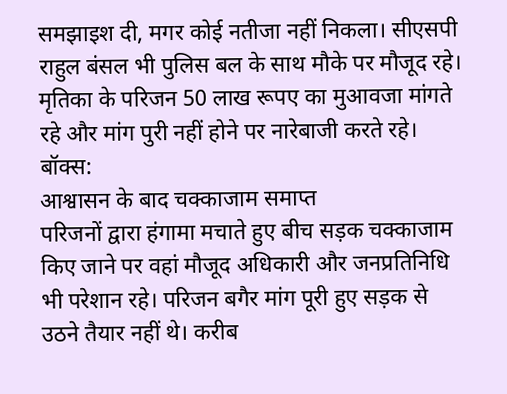समझाइश दी, मगर कोई नतीजा नहीं निकला। सीएसपी राहुल बंसल भी पुलिस बल के साथ मौके पर मौजूद रहे। मृतिका के परिजन 50 लाख रूपए का मुआवजा मांगते रहे और मांग पुरी नहीं होने पर नारेबाजी करते रहे।
बॉक्स:
आश्वासन के बाद चक्काजाम समाप्त
परिजनों द्वारा हंगामा मचाते हुए बीच सड़क चक्काजाम किए जाने पर वहां मौजूद अधिकारी और जनप्रतिनिधि भी परेशान रहे। परिजन बगैर मांग पूरी हुए सड़क से उठने तैयार नहीं थे। करीब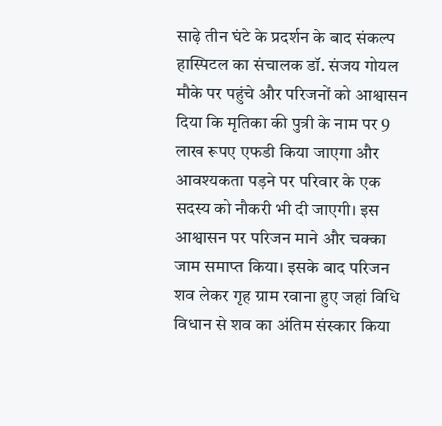साढ़े तीन घंटे के प्रदर्शन के बाद संकल्प हास्पिटल का संचालक डॉ. संजय गोयल मौके पर पहुंचे और परिजनों को आश्वासन दिया कि मृतिका की पुत्री के नाम पर 9 लाख रूपए एफडी किया जाएगा और आवश्यकता पड़ने पर परिवार के एक सदस्य को नौकरी भी दी जाएगी। इस आश्वासन पर परिजन माने और चक्का जाम समाप्त किया। इसके बाद परिजन शव लेकर गृह ग्राम रवाना हुए जहां विधि विधान से शव का अंतिम संस्कार किया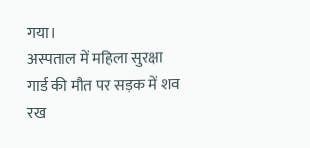गया।
अस्पताल में महिला सुरक्षा गार्ड की मौत पर सड़क में शव रख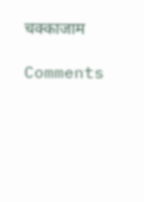चक्काजाम

Comments